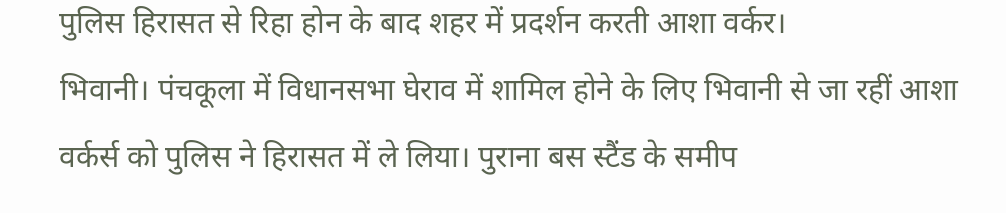पुलिस हिरासत से रिहा होन के बाद शहर में प्रदर्शन करती आशा वर्कर।
भिवानी। पंचकूला में विधानसभा घेराव में शामिल होने के लिए भिवानी से जा रहीं आशा वर्कर्स को पुलिस ने हिरासत में ले लिया। पुराना बस स्टैंड के समीप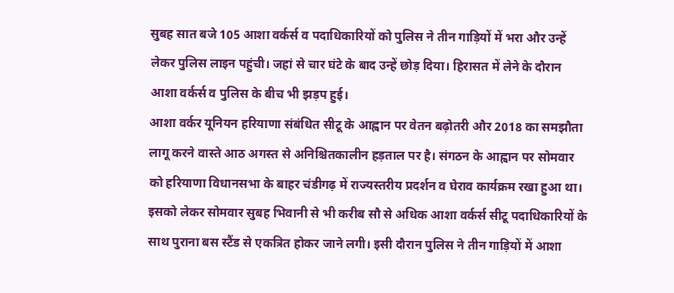सुबह सात बजे 105 आशा वर्कर्स व पदाधिकारियों को पुलिस ने तीन गाड़ियों में भरा और उन्हें लेकर पुलिस लाइन पहुंची। जहां से चार घंटे के बाद उन्हें छोड़ दिया। हिरासत में लेने के दौरान आशा वर्कर्स व पुलिस के बीच भी झड़प हुई।
आशा वर्कर यूनियन हरियाणा संबंधित सीटू के आह्वान पर वेतन बढ़ोतरी और 2018 का समझौता लागू करने वास्ते आठ अगस्त से अनिश्चितकालीन हड़ताल पर है। संगठन के आह्वान पर सोमवार को हरियाणा विधानसभा के बाहर चंडीगढ़ में राज्यस्तरीय प्रदर्शन व घेराव कार्यक्रम रखा हुआ था। इसको लेकर सोमवार सुबह भिवानी से भी करीब सौ से अधिक आशा वर्कर्स सीटू पदाधिकारियों के साथ पुराना बस स्टैंड से एकत्रित होकर जाने लगी। इसी दौरान पुलिस ने तीन गाड़ियों में आशा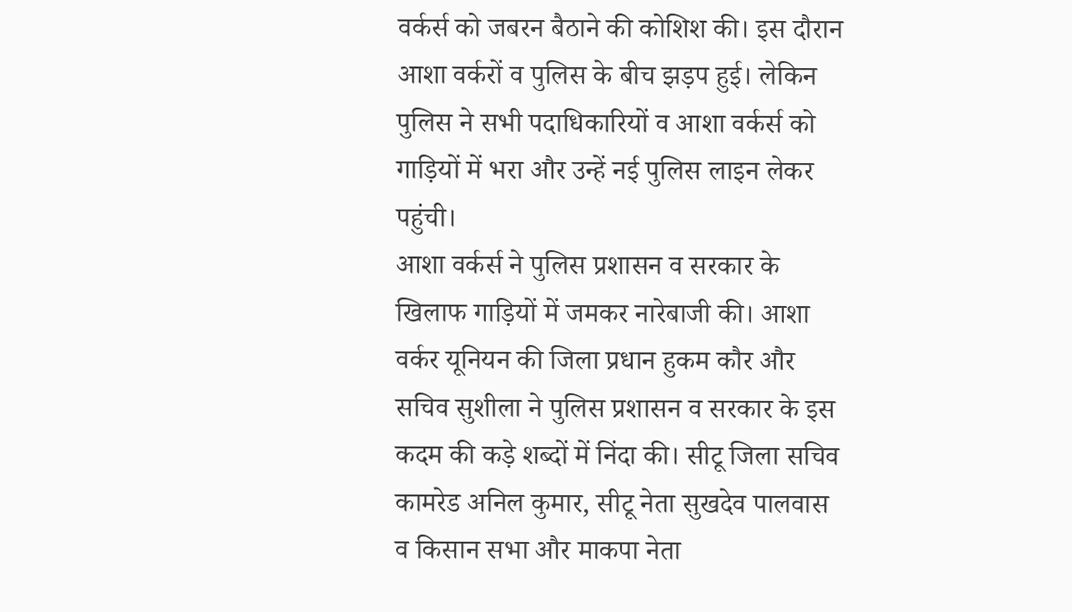वर्कर्स को जबरन बैठाने की कोशिश की। इस दौरान आशा वर्करों व पुलिस के बीच झड़प हुई। लेकिन पुलिस ने सभी पदाधिकारियों व आशा वर्कर्स को गाड़ियों में भरा और उन्हें नई पुलिस लाइन लेकर पहुंची।
आशा वर्कर्स ने पुलिस प्रशासन व सरकार के खिलाफ गाड़ियों में जमकर नारेबाजी की। आशा वर्कर यूनियन की जिला प्रधान हुकम कौर और सचिव सुशीला ने पुलिस प्रशासन व सरकार के इस कदम की कड़े शब्दों में निंदा की। सीटू जिला सचिव कामरेड अनिल कुमार, सीटू नेता सुखदेव पालवास व किसान सभा और माकपा नेता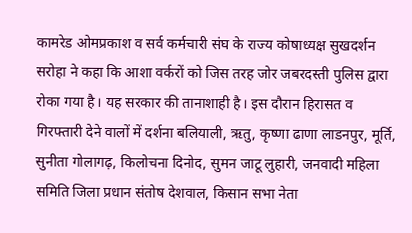कामरेड ओमप्रकाश व सर्व कर्मचारी संघ के राज्य कोषाध्यक्ष सुखदर्शन सरोहा ने कहा कि आशा वर्करों को जिस तरह जोर जबरदस्ती पुलिस द्वारा रोका गया है। यह सरकार की तानाशाही है। इस दौरान हिरासत व गिरफ्तारी देने वालों में दर्शना बलियाली, ऋतु, कृष्णा ढाणा लाडनपुर, मूर्ति, सुनीता गोलागढ़, किलोचना दिनोद, सुमन जाटू लुहारी, जनवादी महिला समिति जिला प्रधान संतोष देशवाल, किसान सभा नेता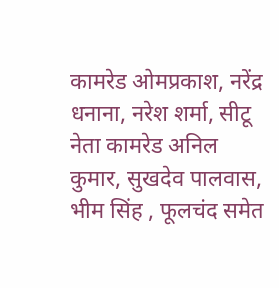कामरेड ओमप्रकाश, नरेंद्र धनाना, नरेश शर्मा, सीटू नेता कामरेड अनिल कुमार, सुखदेव पालवास, भीम सिंह , फूलचंद समेत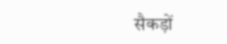सैकड़ों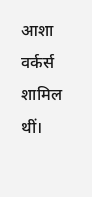आशा वर्कर्स शामिल थीं।